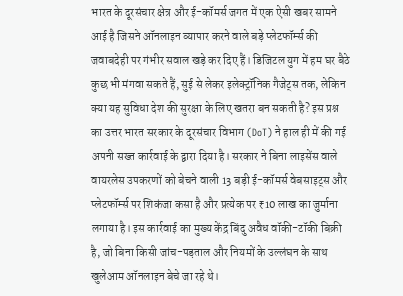भारत के दूरसंचार क्षेत्र और ई-कॉमर्स जगत में एक ऐसी खबर सामने आई है जिसने ऑनलाइन व्यापार करने वाले बड़े प्लेटफॉर्म्स की जवाबदेही पर गंभीर सवाल खड़े कर दिए हैं। डिजिटल युग में हम घर बैठे कुछ भी मंगवा सकते हैं, सुई से लेकर इलेक्ट्रॉनिक गैजेट्स तक, लेकिन क्या यह सुविधा देश की सुरक्षा के लिए खतरा बन सकती है? इस प्रश्न का उत्तर भारत सरकार के दूरसंचार विभाग (DoT) ने हाल ही में की गई अपनी सख्त कार्रवाई के द्वारा दिया है। सरकार ने बिना लाइसेंस वाले वायरलेस उपकरणों को बेचने वाली 13 बड़ी ई-कॉमर्स वेबसाइट्स और प्लेटफॉर्म्स पर शिकंजा कसा है और प्रत्येक पर ₹10 लाख का जुर्माना लगाया है। इस कार्रवाई का मुख्य केंद्र बिंदु अवैध वॉकी-टॉकी बिक्री है, जो बिना किसी जांच-पड़ताल और नियमों के उल्लंघन के साथ खुलेआम ऑनलाइन बेचे जा रहे थे।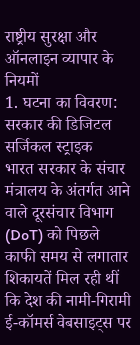राष्ट्रीय सुरक्षा और ऑनलाइन व्यापार के नियमों
1. घटना का विवरण: सरकार की डिजिटल सर्जिकल स्ट्राइक
भारत सरकार के संचार मंत्रालय के अंतर्गत आने वाले दूरसंचार विभाग (DoT) को पिछले काफी समय से लगातार शिकायतें मिल रही थीं कि देश की नामी-गिरामी ई-कॉमर्स वेबसाइट्स पर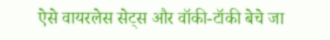ऐसे वायरलेस सेट्स और वॉकी-टॉकी बेचे जा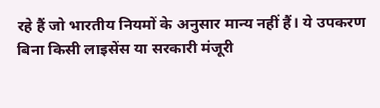रहे हैं जो भारतीय नियमों के अनुसार मान्य नहीं हैं। ये उपकरण बिना किसी लाइसेंस या सरकारी मंजूरी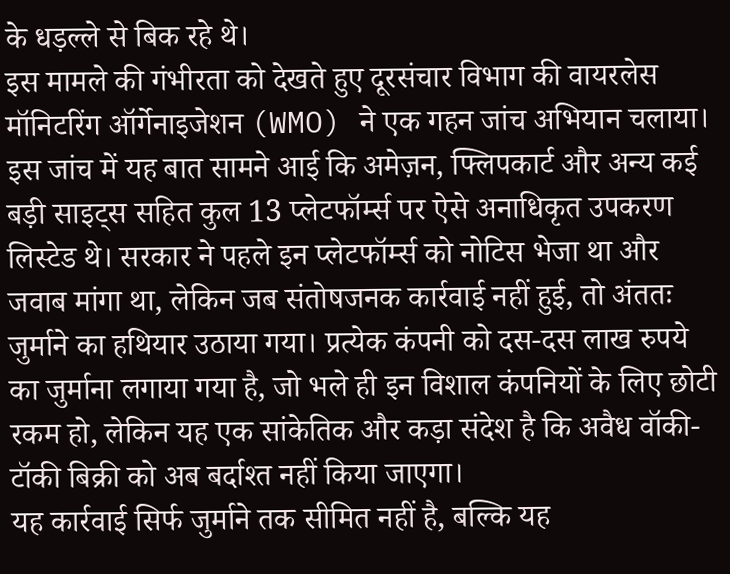के धड़ल्ले से बिक रहे थे।
इस मामले की गंभीरता को देखते हुए दूरसंचार विभाग की वायरलेस मॉनिटरिंग ऑर्गेनाइजेशन (WMO) ने एक गहन जांच अभियान चलाया। इस जांच में यह बात सामने आई कि अमेज़न, फ्लिपकार्ट और अन्य कई बड़ी साइट्स सहित कुल 13 प्लेटफॉर्म्स पर ऐसे अनाधिकृत उपकरण लिस्टेड थे। सरकार ने पहले इन प्लेटफॉर्म्स को नोटिस भेजा था और जवाब मांगा था, लेकिन जब संतोषजनक कार्रवाई नहीं हुई, तो अंततः जुर्माने का हथियार उठाया गया। प्रत्येक कंपनी को दस-दस लाख रुपये का जुर्माना लगाया गया है, जो भले ही इन विशाल कंपनियों के लिए छोटी रकम हो, लेकिन यह एक सांकेतिक और कड़ा संदेश है कि अवैध वॉकी-टॉकी बिक्री को अब बर्दाश्त नहीं किया जाएगा।
यह कार्रवाई सिर्फ जुर्माने तक सीमित नहीं है, बल्कि यह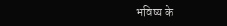भविष्य के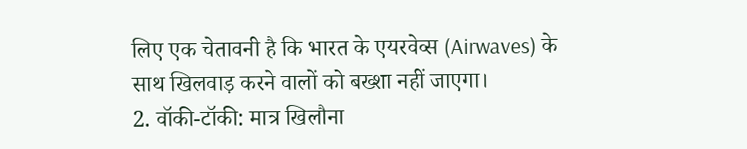लिए एक चेतावनी है कि भारत के एयरवेव्स (Airwaves) के साथ खिलवाड़ करने वालों को बख्शा नहीं जाएगा।
2. वॉकी-टॉकी: मात्र खिलौना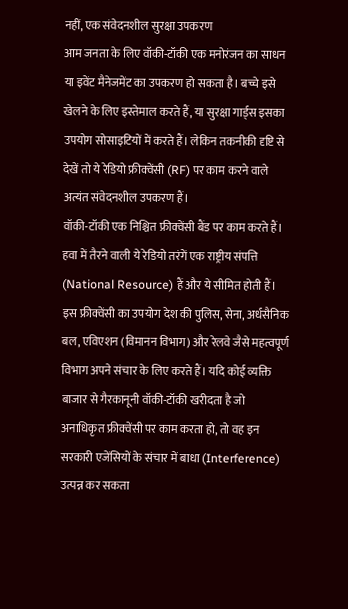नहीं, एक संवेदनशील सुरक्षा उपकरण
आम जनता के लिए वॉकी-टॉकी एक मनोरंजन का साधन या इवेंट मैनेजमेंट का उपकरण हो सकता है। बच्चे इसे खेलने के लिए इस्तेमाल करते हैं, या सुरक्षा गार्ड्स इसका उपयोग सोसाइटियों में करते हैं। लेकिन तकनीकी दृष्टि से देखें तो ये रेडियो फ्रीक्वेंसी (RF) पर काम करने वाले अत्यंत संवेदनशील उपकरण हैं।
वॉकी-टॉकी एक निश्चित फ्रीक्वेंसी बैंड पर काम करते हैं। हवा में तैरने वाली ये रेडियो तरंगें एक राष्ट्रीय संपत्ति (National Resource) हैं और ये सीमित होती हैं। इस फ्रीक्वेंसी का उपयोग देश की पुलिस, सेना, अर्धसैनिक बल, एविएशन (विमानन विभाग) और रेलवे जैसे महत्वपूर्ण विभाग अपने संचार के लिए करते हैं। यदि कोई व्यक्ति बाजार से गैरकानूनी वॉकी-टॉकी खरीदता है जो अनाधिकृत फ्रीक्वेंसी पर काम करता हो, तो वह इन सरकारी एजेंसियों के संचार में बाधा (Interference) उत्पन्न कर सकता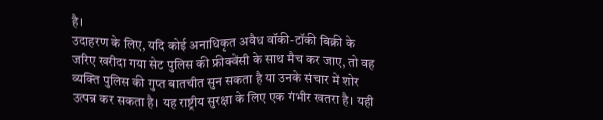है।
उदाहरण के लिए, यदि कोई अनाधिकृत अवैध वॉकी-टॉकी बिक्री के जरिए खरीदा गया सेट पुलिस की फ्रीक्वेंसी के साथ मैच कर जाए, तो वह व्यक्ति पुलिस की गुप्त बातचीत सुन सकता है या उनके संचार में शोर उत्पन्न कर सकता है। यह राष्ट्रीय सुरक्षा के लिए एक गंभीर खतरा है। यही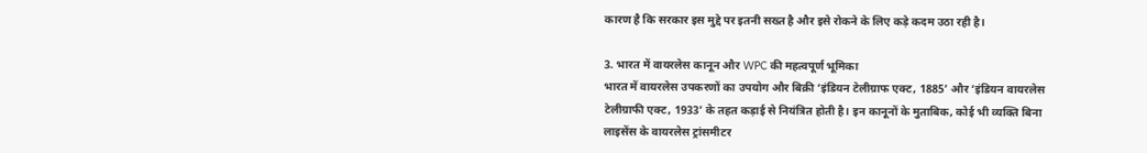कारण है कि सरकार इस मुद्दे पर इतनी सख्त है और इसे रोकने के लिए कड़े कदम उठा रही है।

3. भारत में वायरलेस कानून और WPC की महत्वपूर्ण भूमिका
भारत में वायरलेस उपकरणों का उपयोग और बिक्री ‘इंडियन टेलीग्राफ एक्ट, 1885’ और ‘इंडियन वायरलेस टेलीग्राफी एक्ट, 1933’ के तहत कड़ाई से नियंत्रित होती है। इन कानूनों के मुताबिक, कोई भी व्यक्ति बिना लाइसेंस के वायरलेस ट्रांसमीटर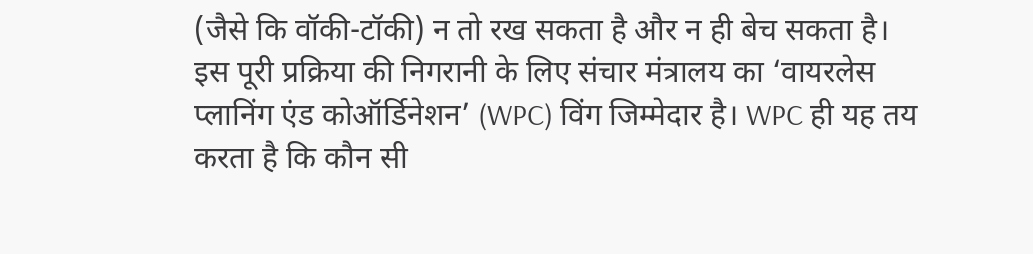(जैसे कि वॉकी-टॉकी) न तो रख सकता है और न ही बेच सकता है।
इस पूरी प्रक्रिया की निगरानी के लिए संचार मंत्रालय का ‘वायरलेस प्लानिंग एंड कोऑर्डिनेशन’ (WPC) विंग जिम्मेदार है। WPC ही यह तय करता है कि कौन सी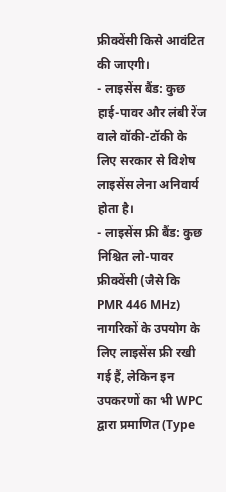फ्रीक्वेंसी किसे आवंटित की जाएगी।
- लाइसेंस बैंड: कुछ हाई-पावर और लंबी रेंज वाले वॉकी-टॉकी के लिए सरकार से विशेष लाइसेंस लेना अनिवार्य होता है।
- लाइसेंस फ्री बैंड: कुछ निश्चित लो-पावर फ्रीक्वेंसी (जैसे कि PMR 446 MHz) नागरिकों के उपयोग के लिए लाइसेंस फ्री रखी गई हैं, लेकिन इन उपकरणों का भी WPC द्वारा प्रमाणित (Type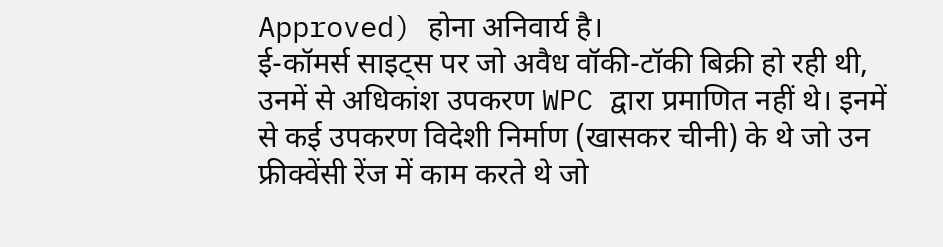Approved) होना अनिवार्य है।
ई-कॉमर्स साइट्स पर जो अवैध वॉकी-टॉकी बिक्री हो रही थी, उनमें से अधिकांश उपकरण WPC द्वारा प्रमाणित नहीं थे। इनमें से कई उपकरण विदेशी निर्माण (खासकर चीनी) के थे जो उन फ्रीक्वेंसी रेंज में काम करते थे जो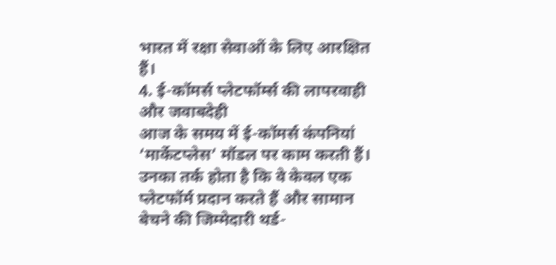भारत में रक्षा सेवाओं के लिए आरक्षित हैं।
4. ई-कॉमर्स प्लेटफॉर्म्स की लापरवाही और जवाबदेही
आज के समय में ई-कॉमर्स कंपनियां ‘मार्केटप्लेस’ मॉडल पर काम करती हैं। उनका तर्क होता है कि वे केवल एक प्लेटफॉर्म प्रदान करते हैं और सामान बेचने की जिम्मेदारी थर्ड-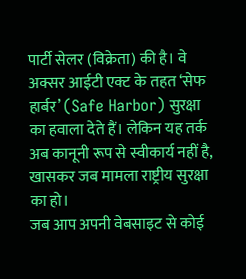पार्टी सेलर (विक्रेता) की है। वे अक्सर आईटी एक्ट के तहत ‘सेफ हार्बर’ (Safe Harbor) सुरक्षा का हवाला देते हैं। लेकिन यह तर्क अब कानूनी रूप से स्वीकार्य नहीं है, खासकर जब मामला राष्ट्रीय सुरक्षा का हो।
जब आप अपनी वेबसाइट से कोई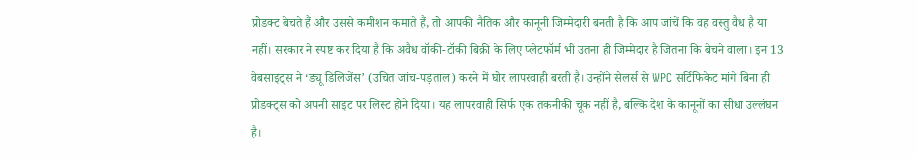प्रोडक्ट बेचते हैं और उससे कमीशन कमाते हैं, तो आपकी नैतिक और कानूनी जिम्मेदारी बनती है कि आप जांचें कि वह वस्तु वैध है या नहीं। सरकार ने स्पष्ट कर दिया है कि अवैध वॉकी-टॉकी बिक्री के लिए प्लेटफॉर्म भी उतना ही जिम्मेदार है जितना कि बेचने वाला। इन 13 वेबसाइट्स ने ‘ड्यू डिलिजेंस’ (उचित जांच-पड़ताल) करने में घोर लापरवाही बरती है। उन्होंने सेलर्स से WPC सर्टिफिकेट मांगे बिना ही प्रोडक्ट्स को अपनी साइट पर लिस्ट होने दिया। यह लापरवाही सिर्फ एक तकनीकी चूक नहीं है, बल्कि देश के कानूनों का सीधा उल्लंघन है।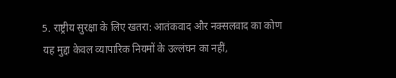5. राष्ट्रीय सुरक्षा के लिए खतरा: आतंकवाद और नक्सलवाद का कोण
यह मुद्दा केवल व्यापारिक नियमों के उल्लंघन का नहीं,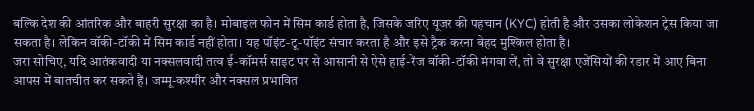बल्कि देश की आंतरिक और बाहरी सुरक्षा का है। मोबाइल फोन में सिम कार्ड होता है, जिसके जरिए यूजर की पहचान (KYC) होती है और उसका लोकेशन ट्रेस किया जा सकता है। लेकिन वॉकी-टॉकी में सिम कार्ड नहीं होता। यह पॉइंट-टू-पॉइंट संचार करता है और इसे ट्रैक करना बेहद मुश्किल होता है।
जरा सोचिए, यदि आतंकवादी या नक्सलवादी तत्व ई-कॉमर्स साइट पर से आसानी से ऐसे हाई-रेंज वॉकी-टॉकी मंगवा लें, तो वे सुरक्षा एजेंसियों की रडार में आए बिना आपस में बातचीत कर सकते हैं। जम्मू-कश्मीर और नक्सल प्रभावित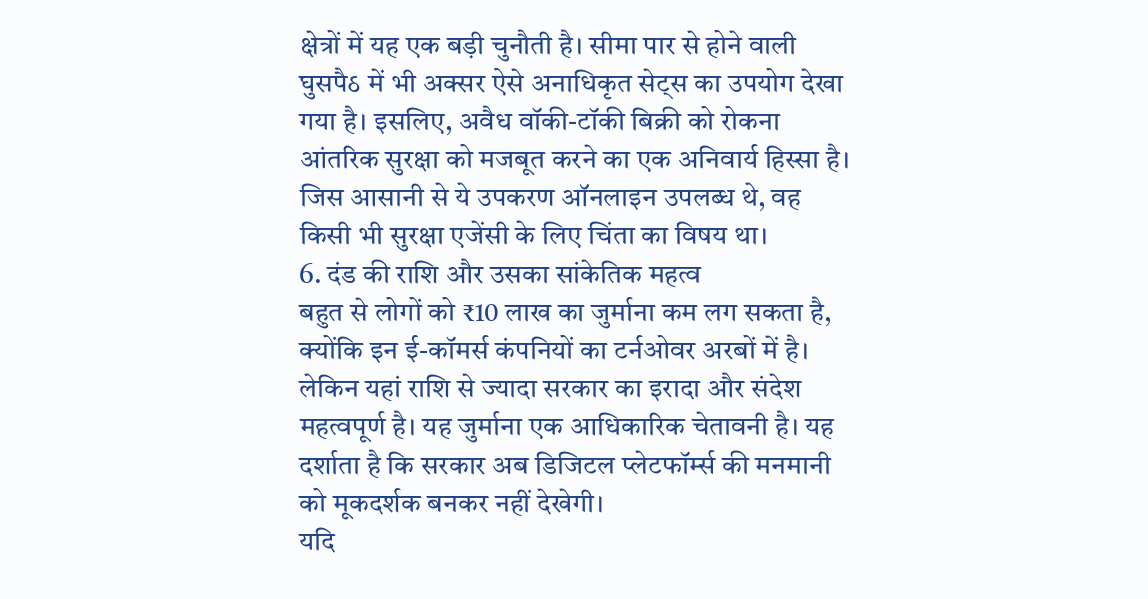क्षेत्रों में यह एक बड़ी चुनौती है। सीमा पार से होने वाली घुसपैઠ में भी अक्सर ऐसे अनाधिकृत सेट्स का उपयोग देखा गया है। इसलिए, अवैध वॉकी-टॉकी बिक्री को रोकना आंतरिक सुरक्षा को मजबूत करने का एक अनिवार्य हिस्सा है। जिस आसानी से ये उपकरण ऑनलाइन उपलब्ध थे, वह किसी भी सुरक्षा एजेंसी के लिए चिंता का विषय था।
6. दंड की राशि और उसका सांकेतिक महत्व
बहुत से लोगों को ₹10 लाख का जुर्माना कम लग सकता है, क्योंकि इन ई-कॉमर्स कंपनियों का टर्नओवर अरबों में है। लेकिन यहां राशि से ज्यादा सरकार का इरादा और संदेश महत्वपूर्ण है। यह जुर्माना एक आधिकारिक चेतावनी है। यह दर्शाता है कि सरकार अब डिजिटल प्लेटफॉर्म्स की मनमानी को मूकदर्शक बनकर नहीं देखेगी।
यदि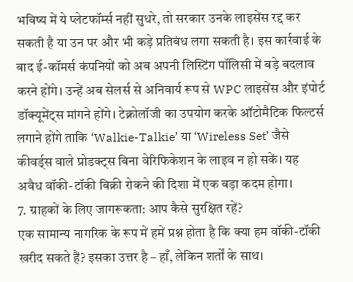भविष्य में ये प्लेटफॉर्म्स नहीं सुधरे, तो सरकार उनके लाइसेंस रद्द कर सकती है या उन पर और भी कड़े प्रतिबंध लगा सकती है। इस कार्रवाई के बाद ई-कॉमर्स कंपनियों को अब अपनी लिस्टिंग पॉलिसी में बड़े बदलाव करने होंगे। उन्हें अब सेलर्स से अनिवार्य रूप से WPC लाइसेंस और इंपोर्ट डॉक्यूमेंट्स मांगने होंगे। टेक्नोलॉजी का उपयोग करके ऑटोमैटिक फिल्टर्स लगाने होंगे ताकि ‘Walkie-Talkie’ या ‘Wireless Set’ जैसे कीवर्ड्स वाले प्रोडक्ट्स बिना वेरिफिकेशन के लाइव न हो सकें। यह अवैध वॉकी-टॉकी बिक्री रोकने की दिशा में एक बड़ा कदम होगा।
7. ग्राहकों के लिए जागरूकता: आप कैसे सुरक्षित रहें?
एक सामान्य नागरिक के रूप में हमें प्रश्न होता है कि क्या हम वॉकी-टॉकी खरीद सकते हैं? इसका उत्तर है – हाँ, लेकिन शर्तों के साथ।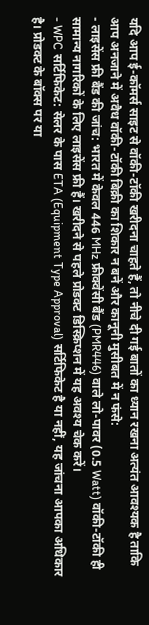यदि आप ई-कॉमर्स साइट से वॉकी-टॉकी खरीदना चाहते हैं, तो नीचे दी गई बातों का ध्यान रखना अत्यंत आवश्यक है ताकि आप अनजाने में अवैध वॉकी-टॉकी बिक्री का शिकार न बनें और कानूनी मुसीबत में न फंसे:
- लाइसेंस फ्री बैंड की जांच: भारत में केवल 446 MHz फ्रीक्वेंसी बैंड (PMR446) वाले लो-पावर (0.5 Watt) वॉकी-टॉकी ही सामान्य नागरिकों के लिए लाइसेंस फ्री हैं। खरीदने से पहले प्रोडक्ट डिस्क्रिप्शन में यह अवश्य चेक करें।
- WPC सर्टिफिकेट: सेलर के पास ETA (Equipment Type Approval) सर्टिफिकेट है या नहीं, यह जांचना आपका अधिकार है। प्रोडक्ट के बॉक्स पर या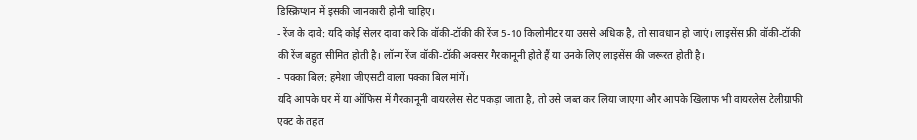डिस्क्रिप्शन में इसकी जानकारी होनी चाहिए।
- रेंज के दावे: यदि कोई सेलर दावा करे कि वॉकी-टॉकी की रेंज 5-10 किलोमीटर या उससे अधिक है, तो सावधान हो जाएं। लाइसेंस फ्री वॉकी-टॉकी की रेंज बहुत सीमित होती है। लॉन्ग रेंज वॉकी-टॉकी अक्सर गैरकानूनी होते हैं या उनके लिए लाइसेंस की जरूरत होती है।
- पक्का बिल: हमेशा जीएसटी वाला पक्का बिल मांगें।
यदि आपके घर में या ऑफिस में गैरकानूनी वायरलेस सेट पकड़ा जाता है, तो उसे जब्त कर लिया जाएगा और आपके खिलाफ भी वायरलेस टेलीग्राफी एक्ट के तहत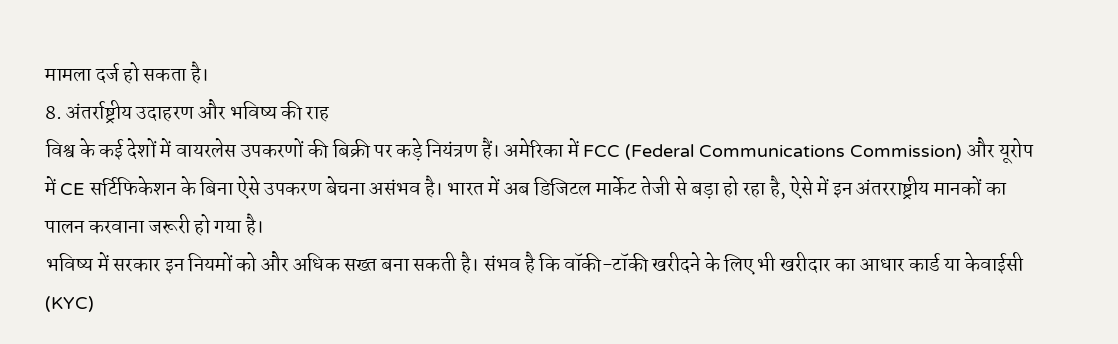मामला दर्ज हो सकता है।
8. अंतर्राष्ट्रीय उदाहरण और भविष्य की राह
विश्व के कई देशों में वायरलेस उपकरणों की बिक्री पर कड़े नियंत्रण हैं। अमेरिका में FCC (Federal Communications Commission) और यूरोप में CE सर्टिफिकेशन के बिना ऐसे उपकरण बेचना असंभव है। भारत में अब डिजिटल मार्केट तेजी से बड़ा हो रहा है, ऐसे में इन अंतरराष्ट्रीय मानकों का पालन करवाना जरूरी हो गया है।
भविष्य में सरकार इन नियमों को और अधिक सख्त बना सकती है। संभव है कि वॉकी-टॉकी खरीदने के लिए भी खरीदार का आधार कार्ड या केवाईसी (KYC)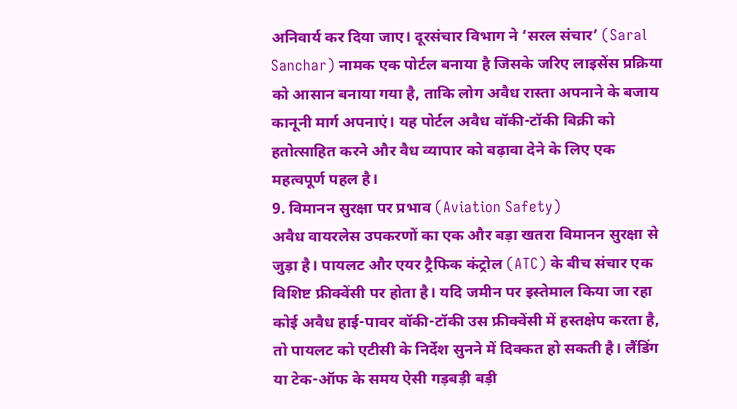अनिवार्य कर दिया जाए। दूरसंचार विभाग ने ‘सरल संचार’ (Saral Sanchar) नामक एक पोर्टल बनाया है जिसके जरिए लाइसेंस प्रक्रिया को आसान बनाया गया है, ताकि लोग अवैध रास्ता अपनाने के बजाय कानूनी मार्ग अपनाएं। यह पोर्टल अवैध वॉकी-टॉकी बिक्री को हतोत्साहित करने और वैध व्यापार को बढ़ावा देने के लिए एक महत्वपूर्ण पहल है।
9. विमानन सुरक्षा पर प्रभाव (Aviation Safety)
अवैध वायरलेस उपकरणों का एक और बड़ा खतरा विमानन सुरक्षा से जुड़ा है। पायलट और एयर ट्रैफिक कंट्रोल (ATC) के बीच संचार एक विशिष्ट फ्रीक्वेंसी पर होता है। यदि जमीन पर इस्तेमाल किया जा रहा कोई अवैध हाई-पावर वॉकी-टॉकी उस फ्रीक्वेंसी में हस्तक्षेप करता है, तो पायलट को एटीसी के निर्देश सुनने में दिक्कत हो सकती है। लैंडिंग या टेक-ऑफ के समय ऐसी गड़बड़ी बड़ी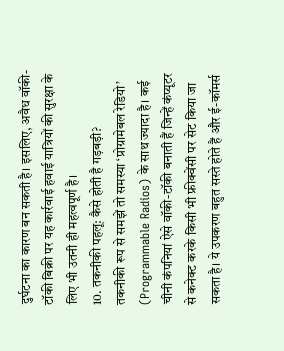दुर्घटना का कारण बन सकती है। इसलिए, अवैध वॉकी-टॉकी बिक्री पर यह कार्रवाई हवाई यात्रियों की सुरक्षा के लिए भी उतनी ही महत्वपूर्ण है।
10. तकनीकी पहलू: कैसे होती है गड़बड़ी?
तकनीकी रूप से समझें तो समस्या ‘प्रोग्रामेबल रेडियो’ (Programmable Radios) के साथ ज्यादा है। कई चीनी कंपनियां ऐसे वॉकी-टॉकी बनाती हैं जिन्हें कंप्यूटर से कनेक्ट करके किसी भी फ्रीक्वेंसी पर सेट किया जा सकता है। ये उपकरण बहुत सस्ते होते हैं और ई-कॉमर्स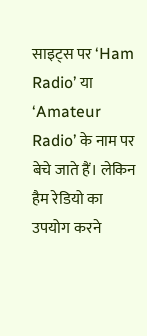साइट्स पर ‘Ham Radio’ या ‘Amateur Radio’ के नाम पर बेचे जाते हैं। लेकिन हैम रेडियो का उपयोग करने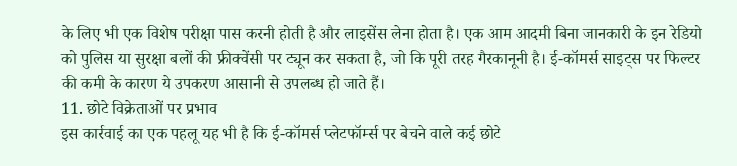के लिए भी एक विशेष परीक्षा पास करनी होती है और लाइसेंस लेना होता है। एक आम आदमी बिना जानकारी के इन रेडियो को पुलिस या सुरक्षा बलों की फ्रीक्वेंसी पर ट्यून कर सकता है, जो कि पूरी तरह गैरकानूनी है। ई-कॉमर्स साइट्स पर फिल्टर की कमी के कारण ये उपकरण आसानी से उपलब्ध हो जाते हैं।
11. छोटे विक्रेताओं पर प्रभाव
इस कार्रवाई का एक पहलू यह भी है कि ई-कॉमर्स प्लेटफॉर्म्स पर बेचने वाले कई छोटे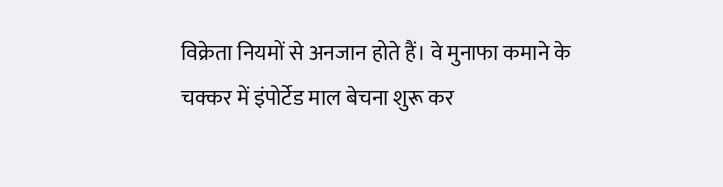विक्रेता नियमों से अनजान होते हैं। वे मुनाफा कमाने के चक्कर में इंपोर्टेड माल बेचना शुरू कर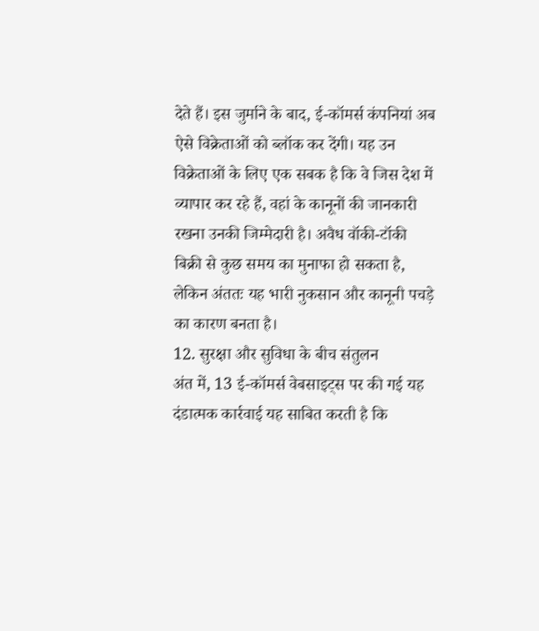देते हैं। इस जुर्माने के बाद, ई-कॉमर्स कंपनियां अब ऐसे विक्रेताओं को ब्लॉक कर देंगी। यह उन विक्रेताओं के लिए एक सबक है कि वे जिस देश में व्यापार कर रहे हैं, वहां के कानूनों की जानकारी रखना उनकी जिम्मेदारी है। अवैध वॉकी-टॉकी बिक्री से कुछ समय का मुनाफा हो सकता है, लेकिन अंततः यह भारी नुकसान और कानूनी पचड़े का कारण बनता है।
12. सुरक्षा और सुविधा के बीच संतुलन
अंत में, 13 ई-कॉमर्स वेबसाइट्स पर की गई यह दंडात्मक कार्रवाई यह साबित करती है कि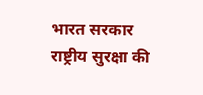भारत सरकार राष्ट्रीय सुरक्षा की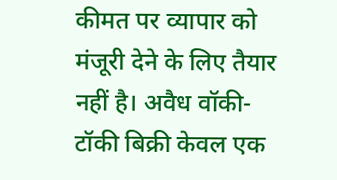कीमत पर व्यापार को मंजूरी देने के लिए तैयार नहीं है। अवैध वॉकी-टॉकी बिक्री केवल एक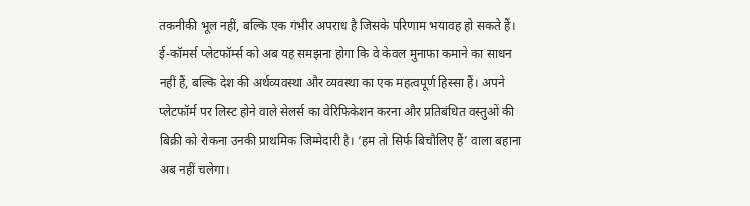तकनीकी भूल नहीं, बल्कि एक गंभीर अपराध है जिसके परिणाम भयावह हो सकते हैं।
ई-कॉमर्स प्लेटफॉर्म्स को अब यह समझना होगा कि वे केवल मुनाफा कमाने का साधन नहीं हैं, बल्कि देश की अर्थव्यवस्था और व्यवस्था का एक महत्वपूर्ण हिस्सा हैं। अपने प्लेटफॉर्म पर लिस्ट होने वाले सेलर्स का वेरिफिकेशन करना और प्रतिबंधित वस्तुओं की बिक्री को रोकना उनकी प्राथमिक जिम्मेदारी है। ‘हम तो सिर्फ बिचौलिए हैं’ वाला बहाना अब नहीं चलेगा।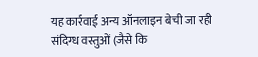यह कार्रवाई अन्य ऑनलाइन बेची जा रही संदिग्ध वस्तुओं (जैसे कि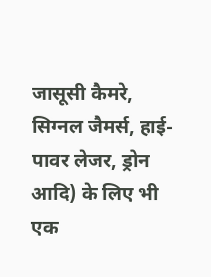जासूसी कैमरे, सिग्नल जैमर्स, हाई-पावर लेजर, ड्रोन आदि) के लिए भी एक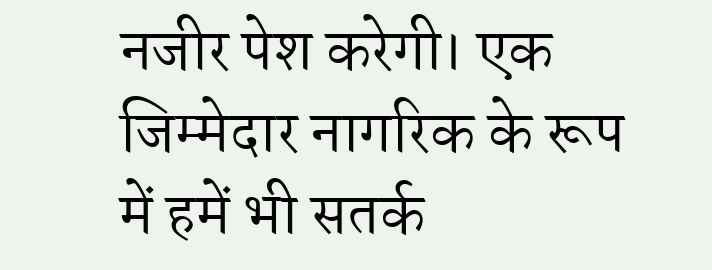नजीर पेश करेगी। एक जिम्मेदार नागरिक के रूप में हमें भी सतर्क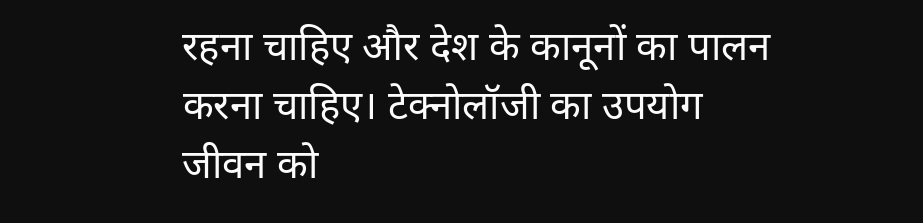रहना चाहिए और देश के कानूनों का पालन करना चाहिए। टेक्नोलॉजी का उपयोग जीवन को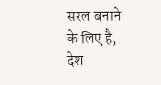सरल बनाने के लिए है, देश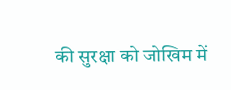की सुरक्षा को जोखिम में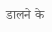डालने के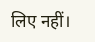लिए नहीं।